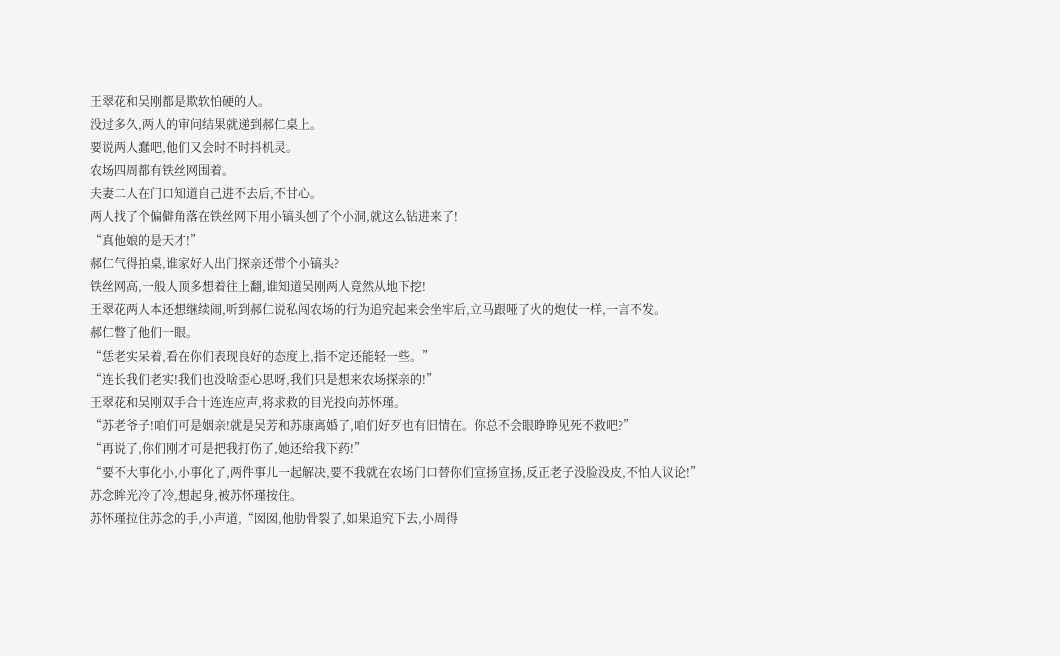王翠花和吴刚都是欺软怕硬的人。
没过多久,两人的审问结果就递到郝仁桌上。
要说两人蠢吧,他们又会时不时抖机灵。
农场四周都有铁丝网围着。
夫妻二人在门口知道自己进不去后,不甘心。
两人找了个偏僻角落在铁丝网下用小镐头刨了个小洞,就这么钻进来了!
“真他娘的是天才!”
郝仁气得拍桌,谁家好人出门探亲还带个小镐头?
铁丝网高,一般人顶多想着往上翻,谁知道吴刚两人竟然从地下挖!
王翠花两人本还想继续闹,听到郝仁说私闯农场的行为追究起来会坐牢后,立马跟哑了火的炮仗一样,一言不发。
郝仁瞥了他们一眼。
“恁老实呆着,看在你们表现良好的态度上,指不定还能轻一些。”
“连长我们老实!我们也没啥歪心思呀,我们只是想来农场探亲的!”
王翠花和吴刚双手合十连连应声,将求救的目光投向苏怀瑾。
“苏老爷子!咱们可是姻亲!就是吴芳和苏康离婚了,咱们好歹也有旧情在。你总不会眼睁睁见死不救吧?”
“再说了,你们刚才可是把我打伤了,她还给我下药!”
“要不大事化小,小事化了,两件事儿一起解决,要不我就在农场门口替你们宣扬宣扬,反正老子没脸没皮,不怕人议论!”
苏念眸光冷了冷,想起身,被苏怀瑾按住。
苏怀瑾拉住苏念的手,小声道,“囡囡,他肋骨裂了,如果追究下去,小周得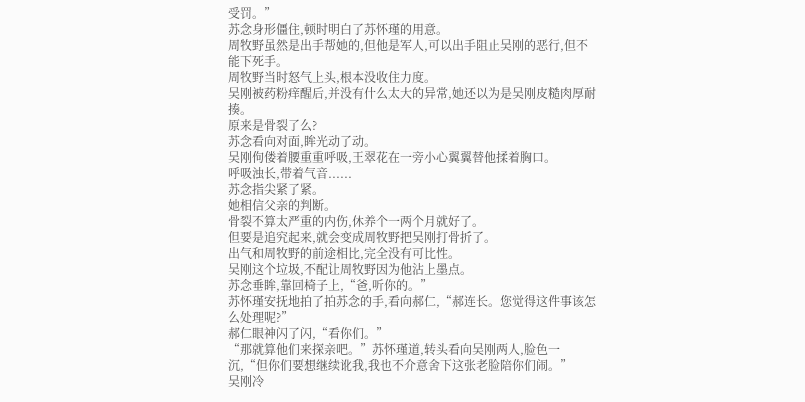受罚。”
苏念身形僵住,顿时明白了苏怀瑾的用意。
周牧野虽然是出手帮她的,但他是军人,可以出手阻止吴刚的恶行,但不能下死手。
周牧野当时怒气上头,根本没收住力度。
吴刚被药粉痒醒后,并没有什么太大的异常,她还以为是吴刚皮糙肉厚耐揍。
原来是骨裂了么?
苏念看向对面,眸光动了动。
吴刚佝偻着腰重重呼吸,王翠花在一旁小心翼翼替他揉着胸口。
呼吸浊长,带着气音......
苏念指尖紧了紧。
她相信父亲的判断。
骨裂不算太严重的内伤,休养个一两个月就好了。
但要是追究起来,就会变成周牧野把吴刚打骨折了。
出气和周牧野的前途相比,完全没有可比性。
吴刚这个垃圾,不配让周牧野因为他沾上墨点。
苏念垂眸,靠回椅子上,“爸,听你的。”
苏怀瑾安抚地拍了拍苏念的手,看向郝仁,“郝连长。您觉得这件事该怎么处理呢?”
郝仁眼神闪了闪,“看你们。”
“那就算他们来探亲吧。”苏怀瑾道,转头看向吴刚两人,脸色一沉,“但你们要想继续讹我,我也不介意舍下这张老脸陪你们闹。”
吴刚冷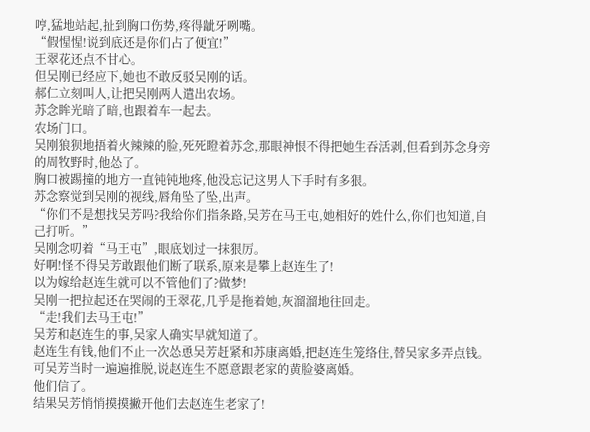哼,猛地站起,扯到胸口伤势,疼得龇牙咧嘴。
“假惺惺!说到底还是你们占了便宜!”
王翠花还点不甘心。
但吴刚已经应下,她也不敢反驳吴刚的话。
郝仁立刻叫人,让把吴刚两人遣出农场。
苏念眸光暗了暗,也跟着车一起去。
农场门口。
吴刚狼狈地捂着火辣辣的脸,死死瞪着苏念,那眼神恨不得把她生吞活剥,但看到苏念身旁的周牧野时,他怂了。
胸口被踢撞的地方一直钝钝地疼,他没忘记这男人下手时有多狠。
苏念察觉到吴刚的视线,唇角坠了坠,出声。
“你们不是想找吴芳吗?我给你们指条路,吴芳在马王屯,她相好的姓什么,你们也知道,自己打听。”
吴刚念叨着“马王屯”,眼底划过一抹狠厉。
好啊!怪不得吴芳敢跟他们断了联系,原来是攀上赵连生了!
以为嫁给赵连生就可以不管他们了?做梦!
吴刚一把拉起还在哭闹的王翠花,几乎是拖着她,灰溜溜地往回走。
“走!我们去马王屯!”
吴芳和赵连生的事,吴家人确实早就知道了。
赵连生有钱,他们不止一次怂恿吴芳赶紧和苏康离婚,把赵连生笼络住,替吴家多弄点钱。
可吴芳当时一遍遍推脱,说赵连生不愿意跟老家的黄脸婆离婚。
他们信了。
结果吴芳悄悄摸摸撇开他们去赵连生老家了!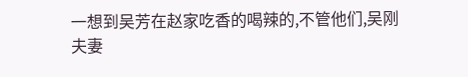一想到吴芳在赵家吃香的喝辣的,不管他们,吴刚夫妻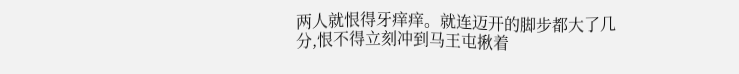两人就恨得牙痒痒。就连迈开的脚步都大了几分,恨不得立刻冲到马王屯揪着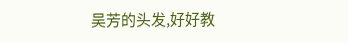吴芳的头发,好好教